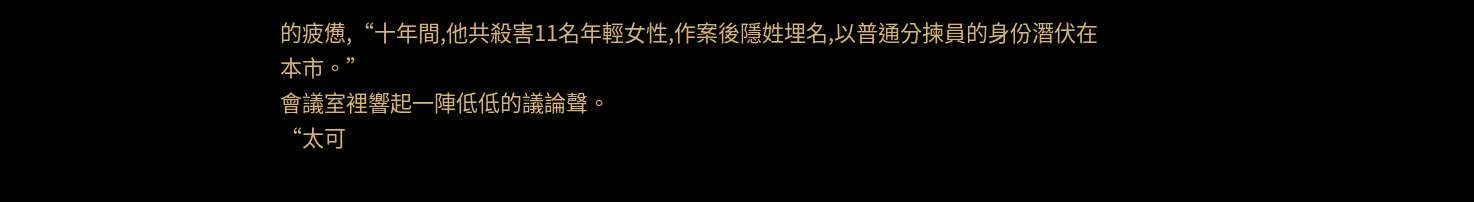的疲憊,“十年間,他共殺害11名年輕女性,作案後隱姓埋名,以普通分揀員的身份潛伏在本市。”
會議室裡響起一陣低低的議論聲。
“太可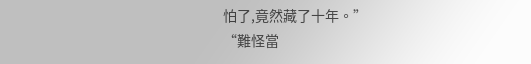怕了,竟然藏了十年。”
“難怪當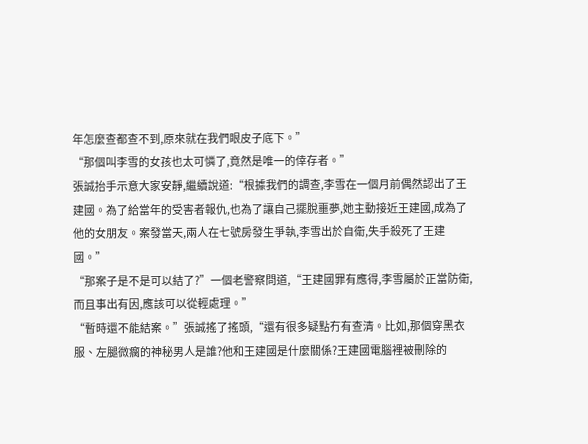年怎麼查都查不到,原來就在我們眼皮子底下。”
“那個叫李雪的女孩也太可憐了,竟然是唯一的倖存者。”
張誠抬手示意大家安靜,繼續說道:“根據我們的調查,李雪在一個月前偶然認出了王建國。為了給當年的受害者報仇,也為了讓自己擺脫噩夢,她主動接近王建國,成為了他的女朋友。案發當天,兩人在七號房發生爭執,李雪出於自衛,失手殺死了王建國。”
“那案子是不是可以結了?”一個老警察問道,“王建國罪有應得,李雪屬於正當防衛,而且事出有因,應該可以從輕處理。”
“暫時還不能結案。”張誠搖了搖頭,“還有很多疑點冇有查清。比如,那個穿黑衣服、左腿微瘸的神秘男人是誰?他和王建國是什麼關係?王建國電腦裡被刪除的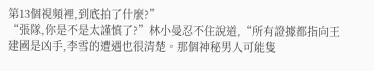第13個視頻裡,到底拍了什麼?”
“張隊,你是不是太謹慎了?”林小曼忍不住說道,“所有證據都指向王建國是凶手,李雪的遭遇也很清楚。那個神秘男人可能隻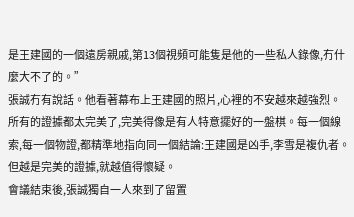是王建國的一個遠房親戚,第13個視頻可能隻是他的一些私人錄像,冇什麼大不了的。”
張誠冇有說話。他看著幕布上王建國的照片,心裡的不安越來越強烈。
所有的證據都太完美了,完美得像是有人特意擺好的一盤棋。每一個線索,每一個物證,都精準地指向同一個結論:王建國是凶手,李雪是複仇者。
但越是完美的證據,就越值得懷疑。
會議結束後,張誠獨自一人來到了留置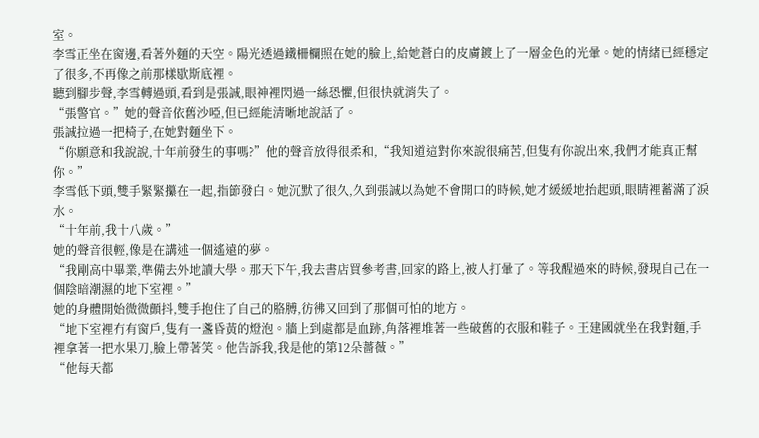室。
李雪正坐在窗邊,看著外麵的天空。陽光透過鐵柵欄照在她的臉上,給她蒼白的皮膚鍍上了一層金色的光暈。她的情緒已經穩定了很多,不再像之前那樣歇斯底裡。
聽到腳步聲,李雪轉過頭,看到是張誠,眼神裡閃過一絲恐懼,但很快就消失了。
“張警官。”她的聲音依舊沙啞,但已經能清晰地說話了。
張誠拉過一把椅子,在她對麵坐下。
“你願意和我說說,十年前發生的事嗎?”他的聲音放得很柔和,“我知道這對你來說很痛苦,但隻有你說出來,我們才能真正幫你。”
李雪低下頭,雙手緊緊攥在一起,指節發白。她沉默了很久,久到張誠以為她不會開口的時候,她才緩緩地抬起頭,眼睛裡蓄滿了淚水。
“十年前,我十八歲。”
她的聲音很輕,像是在講述一個遙遠的夢。
“我剛高中畢業,準備去外地讀大學。那天下午,我去書店買參考書,回家的路上,被人打暈了。等我醒過來的時候,發現自己在一個陰暗潮濕的地下室裡。”
她的身體開始微微顫抖,雙手抱住了自己的胳膊,彷彿又回到了那個可怕的地方。
“地下室裡冇有窗戶,隻有一盞昏黃的燈泡。牆上到處都是血跡,角落裡堆著一些破舊的衣服和鞋子。王建國就坐在我對麵,手裡拿著一把水果刀,臉上帶著笑。他告訴我,我是他的第12朵薔薇。”
“他每天都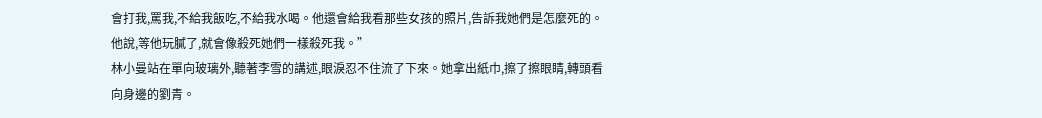會打我,罵我,不給我飯吃,不給我水喝。他還會給我看那些女孩的照片,告訴我她們是怎麼死的。他說,等他玩膩了,就會像殺死她們一樣殺死我。”
林小曼站在單向玻璃外,聽著李雪的講述,眼淚忍不住流了下來。她拿出紙巾,擦了擦眼睛,轉頭看向身邊的劉青。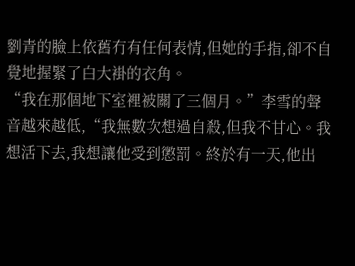劉青的臉上依舊冇有任何表情,但她的手指,卻不自覺地握緊了白大褂的衣角。
“我在那個地下室裡被關了三個月。”李雪的聲音越來越低,“我無數次想過自殺,但我不甘心。我想活下去,我想讓他受到懲罰。終於有一天,他出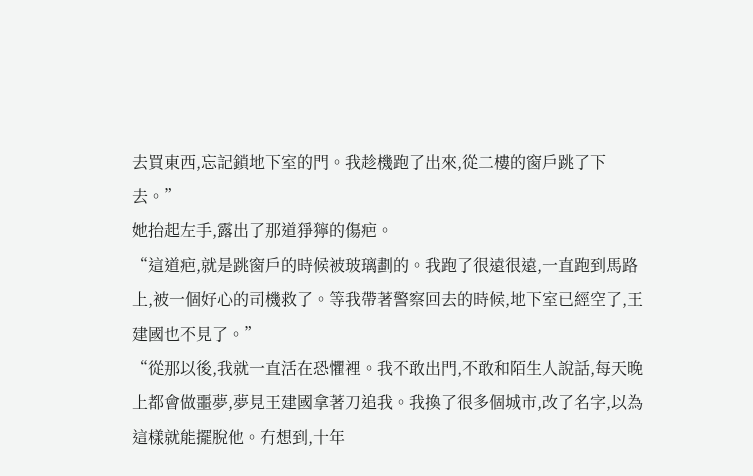去買東西,忘記鎖地下室的門。我趁機跑了出來,從二樓的窗戶跳了下去。”
她抬起左手,露出了那道猙獰的傷疤。
“這道疤,就是跳窗戶的時候被玻璃劃的。我跑了很遠很遠,一直跑到馬路上,被一個好心的司機救了。等我帶著警察回去的時候,地下室已經空了,王建國也不見了。”
“從那以後,我就一直活在恐懼裡。我不敢出門,不敢和陌生人說話,每天晚上都會做噩夢,夢見王建國拿著刀追我。我換了很多個城市,改了名字,以為這樣就能擺脫他。冇想到,十年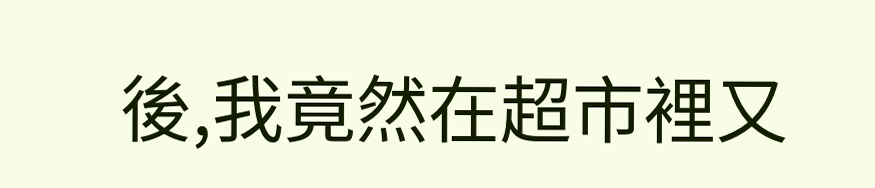後,我竟然在超市裡又